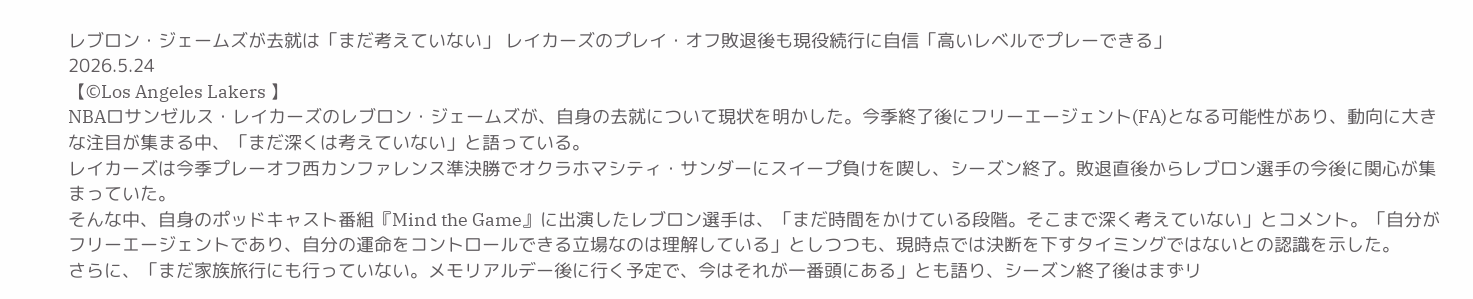レブロン・ジェームズが去就は「まだ考えていない」 レイカーズのプレイ・オフ敗退後も現役続行に自信「高いレベルでプレーできる」
2026.5.24
【©Los Angeles Lakers 】
NBAロサンゼルス・レイカーズのレブロン・ジェームズが、自身の去就について現状を明かした。今季終了後にフリーエージェント(FA)となる可能性があり、動向に大きな注目が集まる中、「まだ深くは考えていない」と語っている。
レイカーズは今季プレーオフ西カンファレンス準決勝でオクラホマシティ・サンダーにスイープ負けを喫し、シーズン終了。敗退直後からレブロン選手の今後に関心が集まっていた。
そんな中、自身のポッドキャスト番組『Mind the Game』に出演したレブロン選手は、「まだ時間をかけている段階。そこまで深く考えていない」とコメント。「自分がフリーエージェントであり、自分の運命をコントロールできる立場なのは理解している」としつつも、現時点では決断を下すタイミングではないとの認識を示した。
さらに、「まだ家族旅行にも行っていない。メモリアルデー後に行く予定で、今はそれが一番頭にある」とも語り、シーズン終了後はまずリ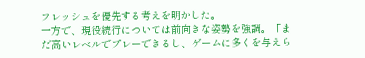フレッシュを優先する考えを明かした。
一方で、現役続行については前向きな姿勢を強調。「まだ高いレベルでプレーできるし、ゲームに多くを与えら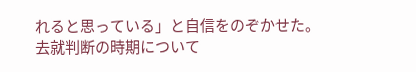れると思っている」と自信をのぞかせた。
去就判断の時期について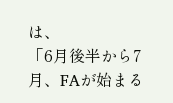は、
「6月後半から7月、FAが始まる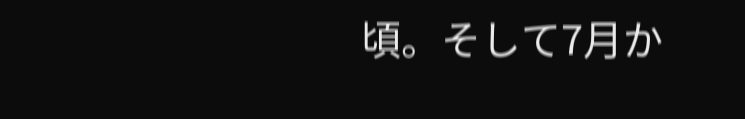頃。そして7月か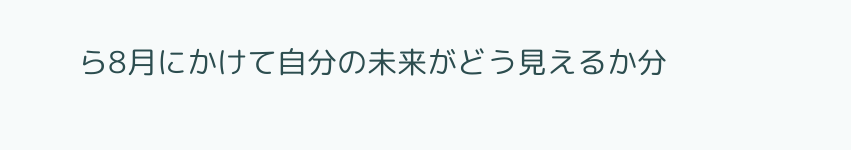ら8月にかけて自分の未来がどう見えるか分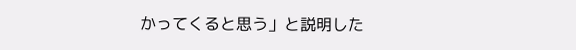かってくると思う」と説明した